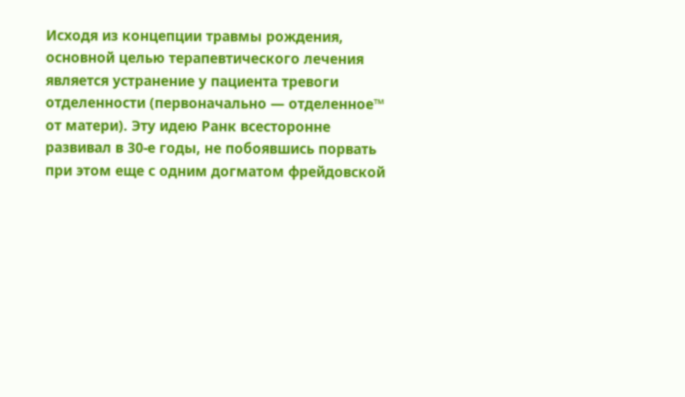Исходя из концепции травмы рождения, основной целью терапевтического лечения является устранение у пациента тревоги отделенности (первоначально — отделенное™ от матери). Эту идею Ранк всесторонне развивал в 30-е годы, не побоявшись порвать при этом еще с одним догматом фрейдовской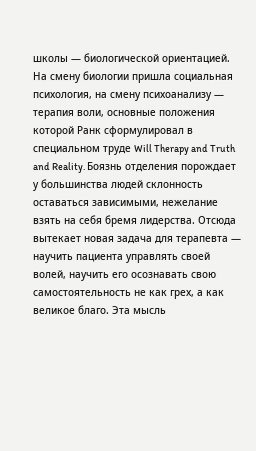школы — биологической ориентацией. На смену биологии пришла социальная психология, на смену психоанализу — терапия воли, основные положения которой Ранк сформулировал в специальном труде Will Therapy and Truth and Reality. Боязнь отделения порождает у большинства людей склонность оставаться зависимыми, нежелание взять на себя бремя лидерства. Отсюда вытекает новая задача для терапевта — научить пациента управлять своей волей, научить его осознавать свою самостоятельность не как грех, а как великое благо. Эта мысль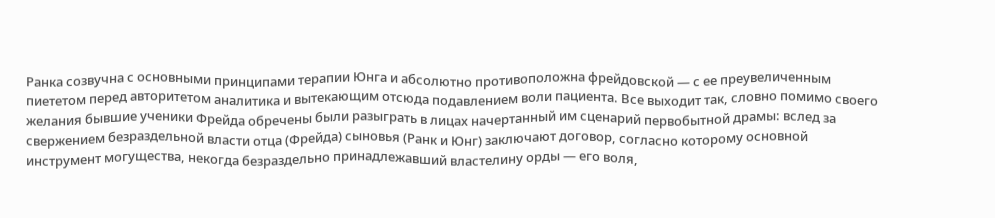Ранка созвучна с основными принципами терапии Юнга и абсолютно противоположна фрейдовской — с ее преувеличенным пиететом перед авторитетом аналитика и вытекающим отсюда подавлением воли пациента. Все выходит так, словно помимо своего желания бывшие ученики Фрейда обречены были разыграть в лицах начертанный им сценарий первобытной драмы: вслед за свержением безраздельной власти отца (Фрейда) сыновья (Ранк и Юнг) заключают договор, согласно которому основной инструмент могущества, некогда безраздельно принадлежавший властелину орды — его воля,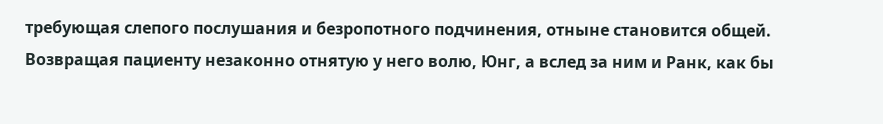требующая слепого послушания и безропотного подчинения, отныне становится общей. Возвращая пациенту незаконно отнятую у него волю, Юнг, а вслед за ним и Ранк, как бы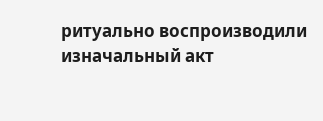ритуально воспроизводили изначальный акт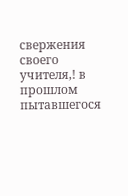свержения своего учителя,! в прошлом пытавшегося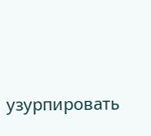узурпировать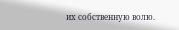их собственную волю.